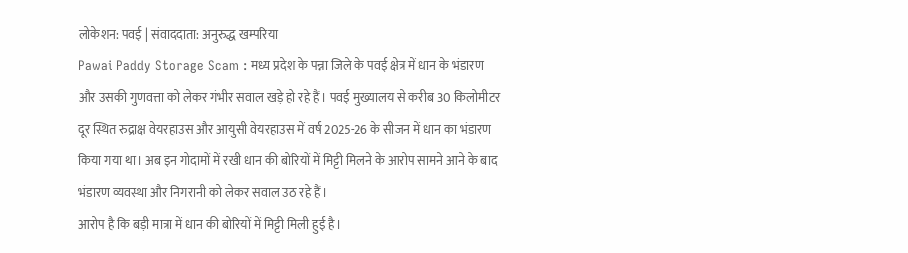लोकेशन: पवई | संवाददाता: अनुरुद्ध खम्परिया
Pawai Paddy Storage Scam : मध्य प्रदेश के पन्ना जिले के पवई क्षेत्र में धान के भंडारण और उसकी गुणवत्ता को लेकर गंभीर सवाल खड़े हो रहे हैं। पवई मुख्यालय से करीब 30 किलोमीटर दूर स्थित रुद्राक्ष वेयरहाउस और आयुसी वेयरहाउस में वर्ष 2025-26 के सीजन में धान का भंडारण किया गया था। अब इन गोदामों में रखी धान की बोरियों में मिट्टी मिलने के आरोप सामने आने के बाद भंडारण व्यवस्था और निगरानी को लेकर सवाल उठ रहे हैं।
आरोप है कि बड़ी मात्रा में धान की बोरियों में मिट्टी मिली हुई है।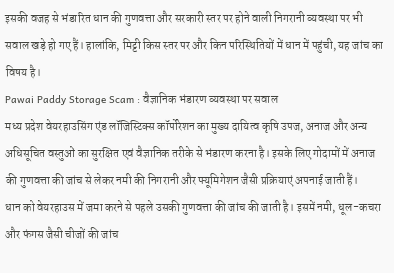इसकी वजह से भंडारित धान की गुणवत्ता और सरकारी स्तर पर होने वाली निगरानी व्यवस्था पर भी सवाल खड़े हो गए हैं। हालांकि, मिट्टी किस स्तर पर और किन परिस्थितियों में धान में पहुंची, यह जांच का विषय है।
Pawai Paddy Storage Scam : वैज्ञानिक भंडारण व्यवस्था पर सवाल
मध्य प्रदेश वेयरहाउसिंग एंड लॉजिस्टिक्स कॉर्पोरेशन का मुख्य दायित्व कृषि उपज, अनाज और अन्य अधिसूचित वस्तुओं का सुरक्षित एवं वैज्ञानिक तरीके से भंडारण करना है। इसके लिए गोदामों में अनाज की गुणवत्ता की जांच से लेकर नमी की निगरानी और फ्यूमिगेशन जैसी प्रक्रियाएं अपनाई जाती हैं।
धान को वेयरहाउस में जमा करने से पहले उसकी गुणवत्ता की जांच की जाती है। इसमें नमी, धूल-कचरा और फंगस जैसी चीजों की जांच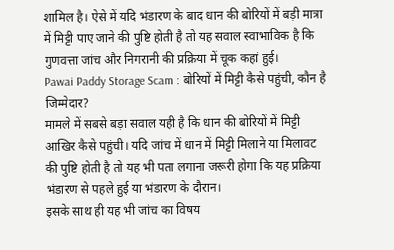शामिल है। ऐसे में यदि भंडारण के बाद धान की बोरियों में बड़ी मात्रा में मिट्टी पाए जाने की पुष्टि होती है तो यह सवाल स्वाभाविक है कि गुणवत्ता जांच और निगरानी की प्रक्रिया में चूक कहां हुई।
Pawai Paddy Storage Scam : बोरियों में मिट्टी कैसे पहुंची, कौन है जिम्मेदार?
मामले में सबसे बड़ा सवाल यही है कि धान की बोरियों में मिट्टी आखिर कैसे पहुंची। यदि जांच में धान में मिट्टी मिलाने या मिलावट की पुष्टि होती है तो यह भी पता लगाना जरूरी होगा कि यह प्रक्रिया भंडारण से पहले हुई या भंडारण के दौरान।
इसके साथ ही यह भी जांच का विषय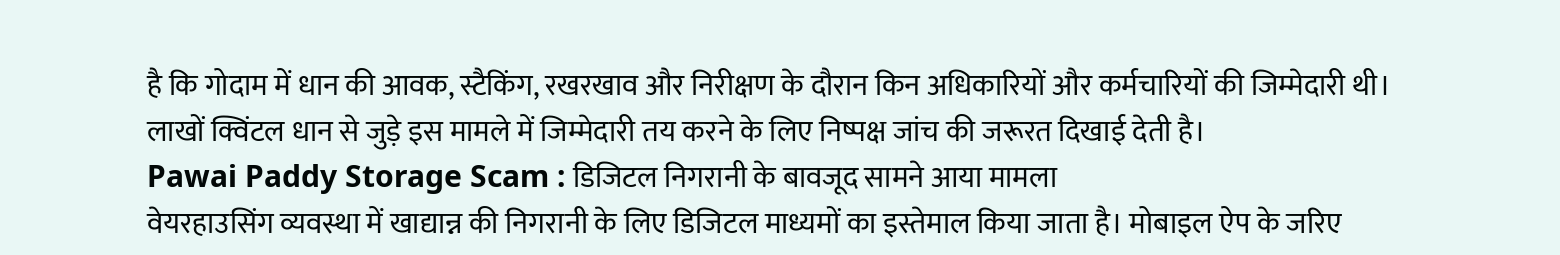है कि गोदाम में धान की आवक, स्टैकिंग, रखरखाव और निरीक्षण के दौरान किन अधिकारियों और कर्मचारियों की जिम्मेदारी थी। लाखों क्विंटल धान से जुड़े इस मामले में जिम्मेदारी तय करने के लिए निष्पक्ष जांच की जरूरत दिखाई देती है।
Pawai Paddy Storage Scam : डिजिटल निगरानी के बावजूद सामने आया मामला
वेयरहाउसिंग व्यवस्था में खाद्यान्न की निगरानी के लिए डिजिटल माध्यमों का इस्तेमाल किया जाता है। मोबाइल ऐप के जरिए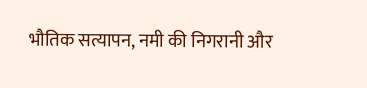भौतिक सत्यापन, नमी की निगरानी और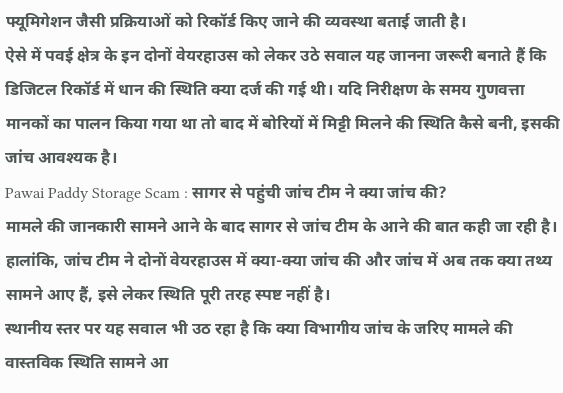फ्यूमिगेशन जैसी प्रक्रियाओं को रिकॉर्ड किए जाने की व्यवस्था बताई जाती है।
ऐसे में पवई क्षेत्र के इन दोनों वेयरहाउस को लेकर उठे सवाल यह जानना जरूरी बनाते हैं कि डिजिटल रिकॉर्ड में धान की स्थिति क्या दर्ज की गई थी। यदि निरीक्षण के समय गुणवत्ता मानकों का पालन किया गया था तो बाद में बोरियों में मिट्टी मिलने की स्थिति कैसे बनी, इसकी जांच आवश्यक है।
Pawai Paddy Storage Scam : सागर से पहुंची जांच टीम ने क्या जांच की?
मामले की जानकारी सामने आने के बाद सागर से जांच टीम के आने की बात कही जा रही है। हालांकि, जांच टीम ने दोनों वेयरहाउस में क्या-क्या जांच की और जांच में अब तक क्या तथ्य सामने आए हैं, इसे लेकर स्थिति पूरी तरह स्पष्ट नहीं है।
स्थानीय स्तर पर यह सवाल भी उठ रहा है कि क्या विभागीय जांच के जरिए मामले की वास्तविक स्थिति सामने आ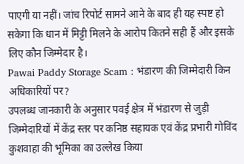पाएगी या नहीं। जांच रिपोर्ट सामने आने के बाद ही यह स्पष्ट हो सकेगा कि धान में मिट्टी मिलने के आरोप कितने सही हैं और इसके लिए कौन जिम्मेदार है।
Pawai Paddy Storage Scam : भंडारण की जिम्मेदारी किन अधिकारियों पर?
उपलब्ध जानकारी के अनुसार पवई क्षेत्र में भंडारण से जुड़ी जिम्मेदारियों में केंद्र स्तर पर कनिष्ठ सहायक एवं केंद्र प्रभारी गोविंद कुशवाहा की भूमिका का उल्लेख किया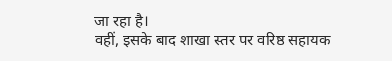जा रहा है।
वहीं, इसके बाद शाखा स्तर पर वरिष्ठ सहायक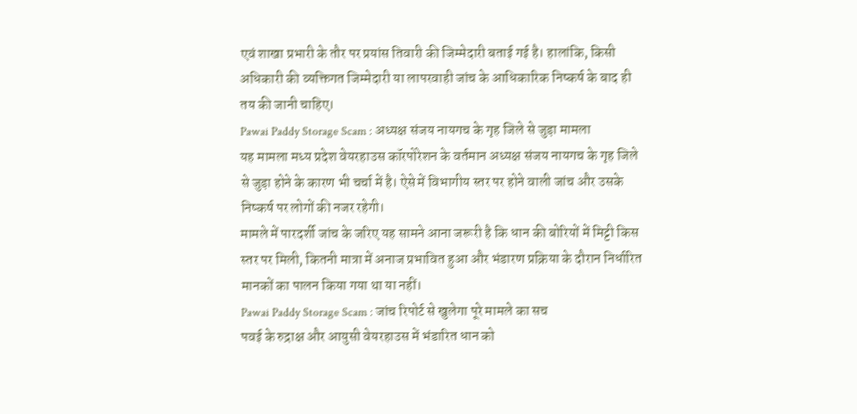एवं शाखा प्रभारी के तौर पर प्रयांस तिवारी की जिम्मेदारी बताई गई है। हालांकि, किसी अधिकारी की व्यक्तिगत जिम्मेदारी या लापरवाही जांच के आधिकारिक निष्कर्ष के बाद ही तय की जानी चाहिए।
Pawai Paddy Storage Scam : अध्यक्ष संजय नायगच के गृह जिले से जुड़ा मामला
यह मामला मध्य प्रदेश वेयरहाउस कॉरपोरेशन के वर्तमान अध्यक्ष संजय नायगच के गृह जिले से जुड़ा होने के कारण भी चर्चा में है। ऐसे में विभागीय स्तर पर होने वाली जांच और उसके निष्कर्ष पर लोगों की नजर रहेगी।
मामले में पारदर्शी जांच के जरिए यह सामने आना जरूरी है कि धान की बोरियों में मिट्टी किस स्तर पर मिली, कितनी मात्रा में अनाज प्रभावित हुआ और भंडारण प्रक्रिया के दौरान निर्धारित मानकों का पालन किया गया था या नहीं।
Pawai Paddy Storage Scam : जांच रिपोर्ट से खुलेगा पूरे मामले का सच
पवई के रुद्राक्ष और आयुसी वेयरहाउस में भंडारित धान को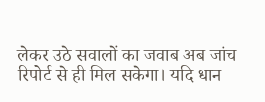लेकर उठे सवालों का जवाब अब जांच रिपोर्ट से ही मिल सकेगा। यदि धान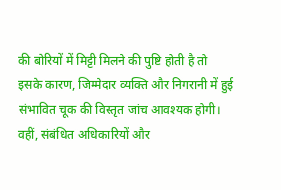की बोरियों में मिट्टी मिलने की पुष्टि होती है तो इसके कारण, जिम्मेदार व्यक्ति और निगरानी में हुई संभावित चूक की विस्तृत जांच आवश्यक होगी।
वहीं, संबंधित अधिकारियों और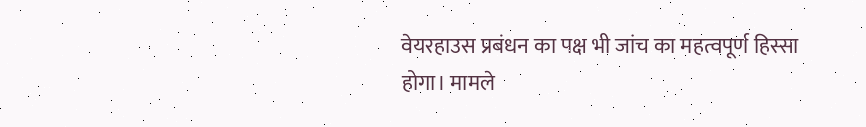वेयरहाउस प्रबंधन का पक्ष भी जांच का महत्वपूर्ण हिस्सा होगा। मामले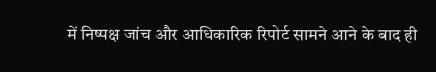में निष्पक्ष जांच और आधिकारिक रिपोर्ट सामने आने के बाद ही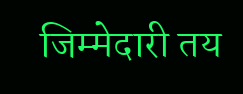जिम्मेदारी तय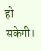हो सकेगी।